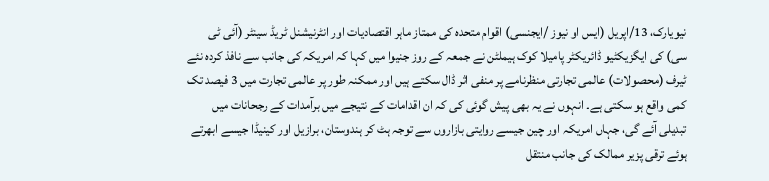نیویارک، 13/اپریل (ایس او نیوز /ایجنسی) اقوام متحدہ کی ممتاز ماہر اقتصادیات اور انٹرنیشنل ٹریڈ سینٹر (آئی ٹی سی) کی ایگزیکٹیو ڈائریکٹر پامیلا کوک ہیملٹن نے جمعہ کے روز جنیوا میں کہا کہ امریکہ کی جانب سے نافذ کردہ نئے ٹیرف (محصولات) عالمی تجارتی منظرنامے پر منفی اثر ڈال سکتے ہیں اور ممکنہ طور پر عالمی تجارت میں 3 فیصد تک کمی واقع ہو سکتی ہے۔ انہوں نے یہ بھی پیش گوئی کی کہ ان اقدامات کے نتیجے میں برآمدات کے رجحانات میں تبدیلی آئے گی، جہاں امریکہ اور چین جیسے روایتی بازاروں سے توجہ ہٹ کر ہندوستان، برازیل اور کینیڈا جیسے ابھرتے ہوئے ترقی پزیر ممالک کی جانب منتقل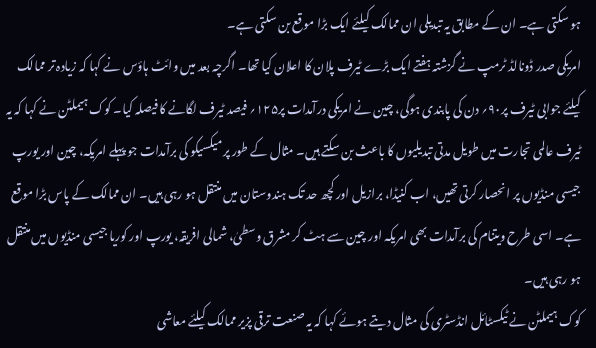ہو سکتی ہے۔ ان کے مطابق یہ تبدیلی ان ممالک کیلئے ایک بڑا موقع بن سکتی ہے۔
امریکی صدر ڈونالڈ ٹرمپ نے گزشتہ ہفتے ایک بڑے ٹیرف پلان کا اعلان کیا تھا۔ اگرچہ بعد میں وائٹ ہاؤس نے کہا کہ زیادہ تر ممالک کیلئے جوابی ٹیرف پر۹۰؍ دن کی پابندی ہوگی، چین نے امریکی درآمدات پر۱۲۵؍ فیصد ٹیرف لگانے کا فیصلہ کیا۔ کوک ہیملٹن نے کہا کہ یہ ٹیرف عالمی تجارت میں طویل مدتی تبدیلیوں کا باعث بن سکتے ہیں۔ مثال کے طور پر میکسیکو کی برآمدات جو پہلے امریکہ، چین اور یورپ جیسی منڈیوں پر انحصار کرتی تھیں، اب کنیڈا، برازیل اور کچھ حد تک ہندوستان میں منتقل ہو رہی ہیں۔ ان ممالک کے پاس بڑا موقع ہے۔ اسی طرح ویتنام کی برآمدات بھی امریکہ اور چین سے ہٹ کر مشرق وسطیٰ، شمالی افریقہ، یورپ اور کوریا جیسی منڈیوں میں منتقل ہو رہی ہیں۔
کوک ہیملٹن نے ٹیکسٹائل انڈسٹری کی مثال دیتے ہوئے کہا کہ یہ صنعت ترقی پزیر ممالک کیلئے معاشی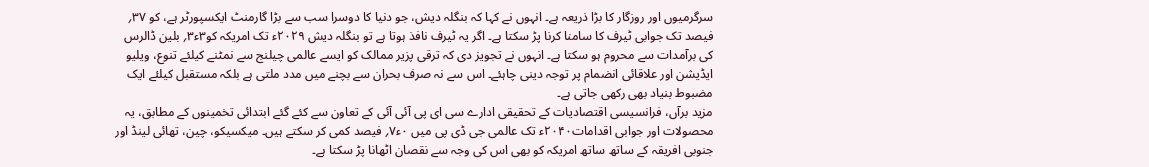سرگرمیوں اور روزگار کا بڑا ذریعہ ہے۔ انہوں نے کہا کہ بنگلہ دیش، جو دنیا کا دوسرا سب سے بڑا گارمنٹ ایکسپورٹر ہے، کو ۳۷؍ فیصد تک جوابی ٹیرف کا سامنا کرنا پڑ سکتا ہے۔ اگر یہ ٹیرف نافذ ہوتا ہے تو بنگلہ دیش ۲۰۲۹ء تک امریکہ کو۳ء۳؍ بلین ڈالرس کی برآمدات سے محروم ہو سکتا ہے۔ انہوں نے تجویز دی کہ ترقی پزیر ممالک کو ایسے عالمی چیلنج سے نمٹنے کیلئے تنوع، ویلیو ایڈیشن اور علاقائی انضمام پر توجہ دینی چاہئے۔ اس سے نہ صرف بحران سے بچنے میں مدد ملتی ہے بلکہ مستقبل کیلئے ایک مضبوط بنیاد بھی رکھی جاتی ہے۔
مزید برآں، فرانسیسی اقتصادیات کے تحقیقی ادارے سی ای پی آئی آئی کے تعاون سے کئے گئے ابتدائی تخمینوں کے مطابق، یہ محصولات اور جوابی اقدامات۲۰۴۰ء تک عالمی جی ڈی پی میں ۰ء۷؍ فیصد کمی کر سکتے ہیں۔ میکسیکو، چین، تھائی لینڈ اور جنوبی افریقہ کے ساتھ ساتھ امریکہ کو بھی اس کی وجہ سے نقصان اٹھانا پڑ سکتا ہے۔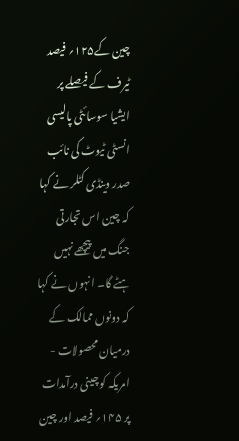چین کے۱۲۵؍ فیصد ٹیرف کے فیصلے پر ایشیا سوسائٹی پالیسی انسٹی ٹیوٹ کی نائب صدر وینڈی کٹلر نے کہا کہ چین اس تجارتی جنگ میں پیچھے نہیں ہٹے گا۔ انہوں نے کہا کہ دونوں ممالک کے درمیان محصولات - امریکہ کو چینی درآمدات پر ۱۴۵؍ فیصد اور چین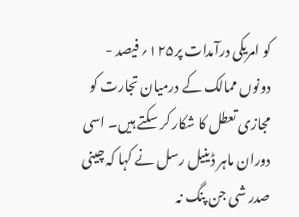کو امریکی درآمدات پر۱۲۵؍ فیصد - دونوں ممالک کے درمیان تجارت کو مجازی تعطل کا شکار کر سکتے ہیں۔ اسی دوران ماہر ڈینیل رسل نے کہا کہ چینی صدر شی جن پنگ نہ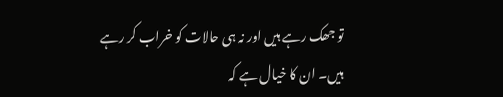تو جھک رہے ہیں اور نہ ہی حالات کو خراب کر رہے ہیں۔ ان کا خیال ہے کہ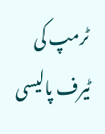ٹرمپ کی ٹیرف پالیسی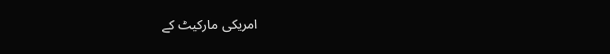امریکی مارکیٹ کے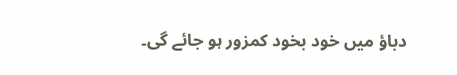دباؤ میں خود بخود کمزور ہو جائے گی۔